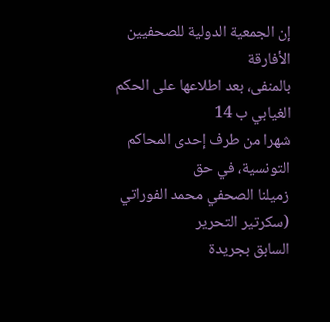إن الجمعية الدولية للصحفيين الأفارقة
بالمنفى، بعد اطلاعها على الحكم الغيابي ب 14
شهرا من طرف إحدى المحاكم التونسية، في حق
زميلنا الصحفي محمد الفوراتي (سكرتير التحرير
السابق بجريدة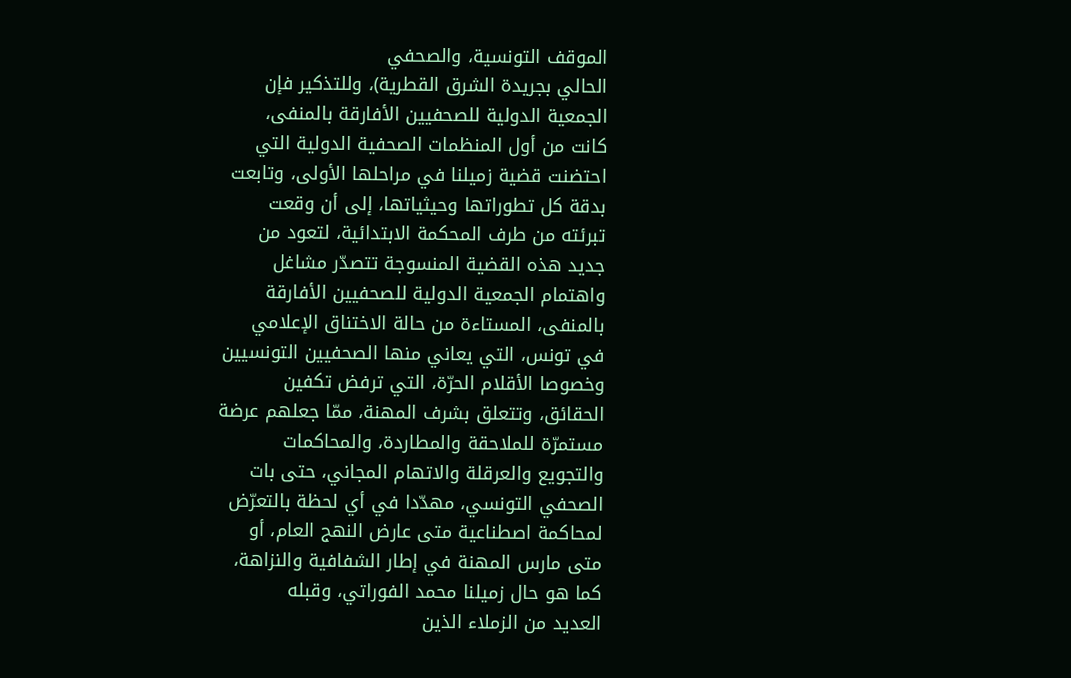الموقف التونسية، والصحفي
الحالي بجريدة الشرق القطرية)، وللتذكير فإن
الجمعية الدولية للصحفيين الأفارقة بالمنفى،
كانت من أول المنظمات الصحفية الدولية التي
احتضنت قضية زميلنا في مراحلها الأولى، وتابعت
بدقة كل تطوراتها وحيثياتها، إلى أن وقعت
تبرئته من طرف المحكمة الابتدائية، لتعود من
جديد هذه القضية المنسوجة تتصدّر مشاغل
واهتمام الجمعية الدولية للصحفيين الأفارقة
بالمنفى، المستاءة من حالة الاختناق الإعلامي
في تونس، التي يعاني منها الصحفيين التونسيين
وخصوصا الأقلام الحرّة، التي ترفض تكفين
الحقائق، وتتعلق بشرف المهنة، ممّا جعلهم عرضة
مستمرّة للملاحقة والمطاردة، والمحاكمات
والتجويع والعرقلة والاتهام المجاني، حتى بات
الصحفي التونسي، مهدّدا في أي لحظة بالتعرّض
لمحاكمة اصطناعية متى عارض النهج العام، أو
متى مارس المهنة في إطار الشفافية والنزاهة،
كما هو حال زميلنا محمد الفوراتي، وقبله
العديد من الزملاء الذين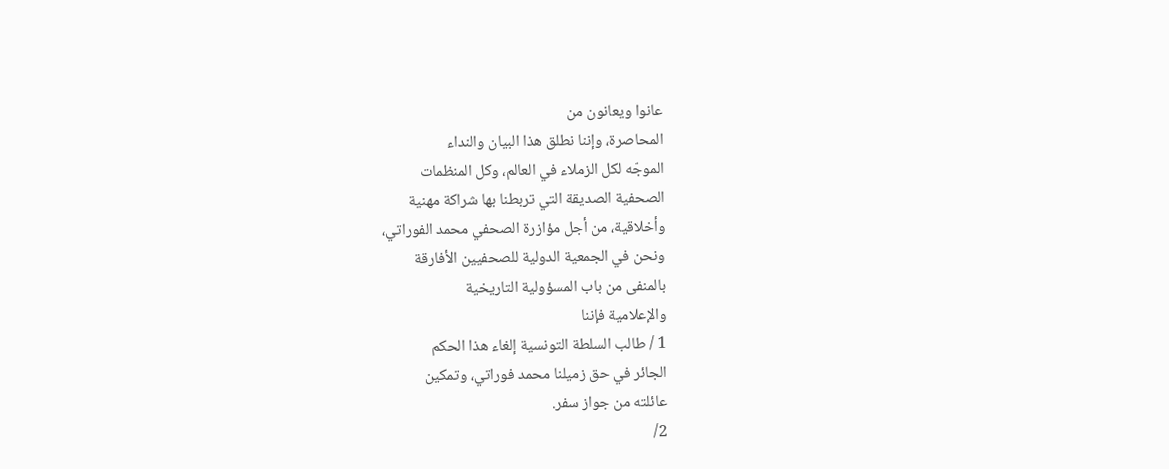عانوا ويعانون من
المحاصرة، وإننا نطلق هذا البيان والنداء
الموجّه لكل الزملاء في العالم، وكل المنظمات
الصحفية الصديقة التي تربطنا بها شراكة مهنية
وأخلاقية، من أجل مؤازرة الصحفي محمد الفوراتي،
ونحن في الجمعية الدولية للصحفيين الأفارقة
بالمنفى من باب المسؤولية التاريخية
والإعلامية فإننا
1 / طالب السلطة التونسية إلغاء هذا الحكم
الجائر في حق زميلنا محمد فوراتي، وتمكين
عائلته من جواز سفر.
2/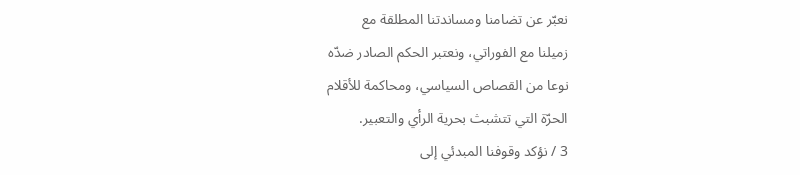نعبّر عن تضامنا ومساندتنا المطلقة مع
زميلنا مع الفوراتي، ونعتبر الحكم الصادر ضدّه
نوعا من القصاص السياسي، ومحاكمة للأقلام
الحرّة التي تتشبث بحرية الرأي والتعبير.
3 / نؤكد وقوفنا المبدئي إلى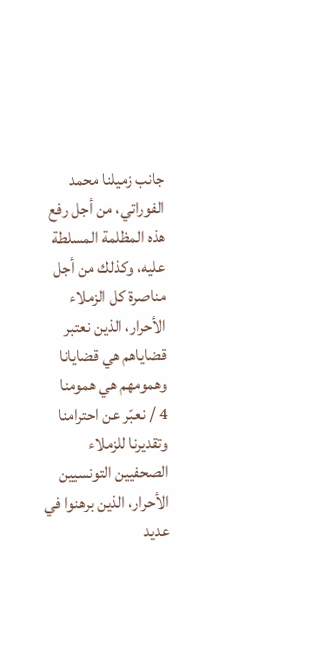جانب زميلنا محمد
الفوراتي، من أجل رفع هذه المظلمة المسلطة
عليه، وكذلك من أجل مناصرة كل الزملاء
الأحرار، الذين نعتبر قضاياهم هي قضايانا
وهمومهم هي همومنا
4 / نعبّر عن احترامنا وتقديرنا للزملاء
الصحفيين التونسيين الأحرار، الذين برهنوا في
عديد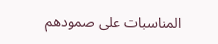المناسبات على صمودهم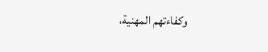وكفاءتهم المهنية،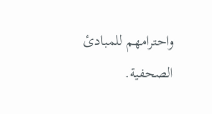واحترامهم للمبادئ الصحفية.